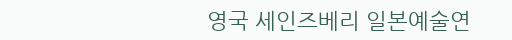영국 세인즈베리 일본예술연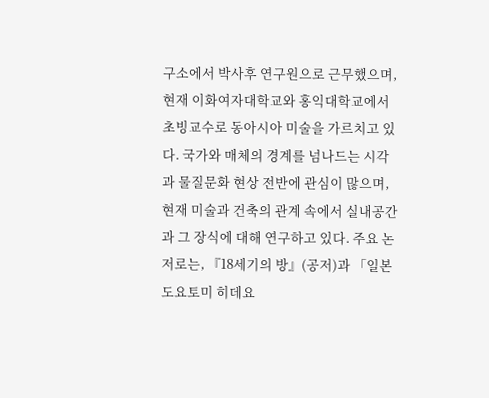구소에서 박사후 연구원으로 근무했으며, 현재 이화여자대학교와 홍익대학교에서 초빙교수로 동아시아 미술을 가르치고 있다. 국가와 매체의 경계를 넘나드는 시각과 물질문화 현상 전반에 관심이 많으며, 현재 미술과 건축의 관계 속에서 실내공간과 그 장식에 대해 연구하고 있다. 주요 논저로는, 『18세기의 방』(공저)과 「일본 도요토미 히데요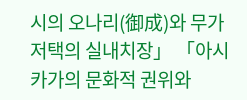시의 오나리(御成)와 무가 저택의 실내치장」 「아시카가의 문화적 권위와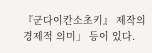『군다이칸소초키』 제작의 경제적 의미」 등이 있다.